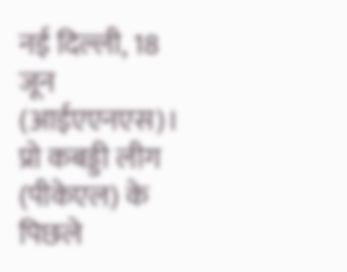नई दिल्ली, 18 जून (आईएएनएस)। प्रो कबड्डी लीग (पीकेएल) के पिछले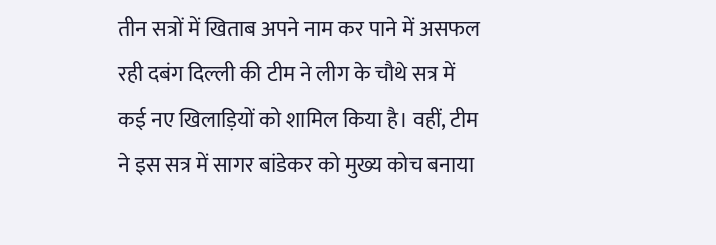तीन सत्रों में खिताब अपने नाम कर पाने में असफल रही दबंग दिल्ली की टीम ने लीग के चौथे सत्र में कई नए खिलाड़ियों को शामिल किया है। वहीं, टीम ने इस सत्र में सागर बांडेकर को मुख्य कोच बनाया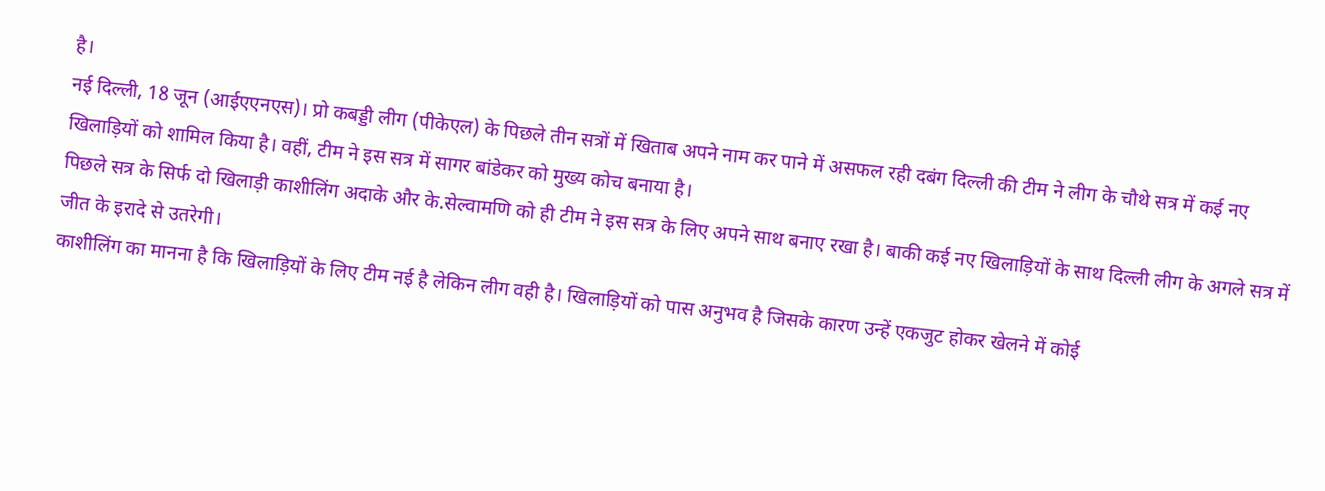है।
नई दिल्ली, 18 जून (आईएएनएस)। प्रो कबड्डी लीग (पीकेएल) के पिछले तीन सत्रों में खिताब अपने नाम कर पाने में असफल रही दबंग दिल्ली की टीम ने लीग के चौथे सत्र में कई नए खिलाड़ियों को शामिल किया है। वहीं, टीम ने इस सत्र में सागर बांडेकर को मुख्य कोच बनाया है।
पिछले सत्र के सिर्फ दो खिलाड़ी काशीलिंग अदाके और के.सेल्वामणि को ही टीम ने इस सत्र के लिए अपने साथ बनाए रखा है। बाकी कई नए खिलाड़ियों के साथ दिल्ली लीग के अगले सत्र में जीत के इरादे से उतरेगी।
काशीलिंग का मानना है कि खिलाड़ियों के लिए टीम नई है लेकिन लीग वही है। खिलाड़ियों को पास अनुभव है जिसके कारण उन्हें एकजुट होकर खेलने में कोई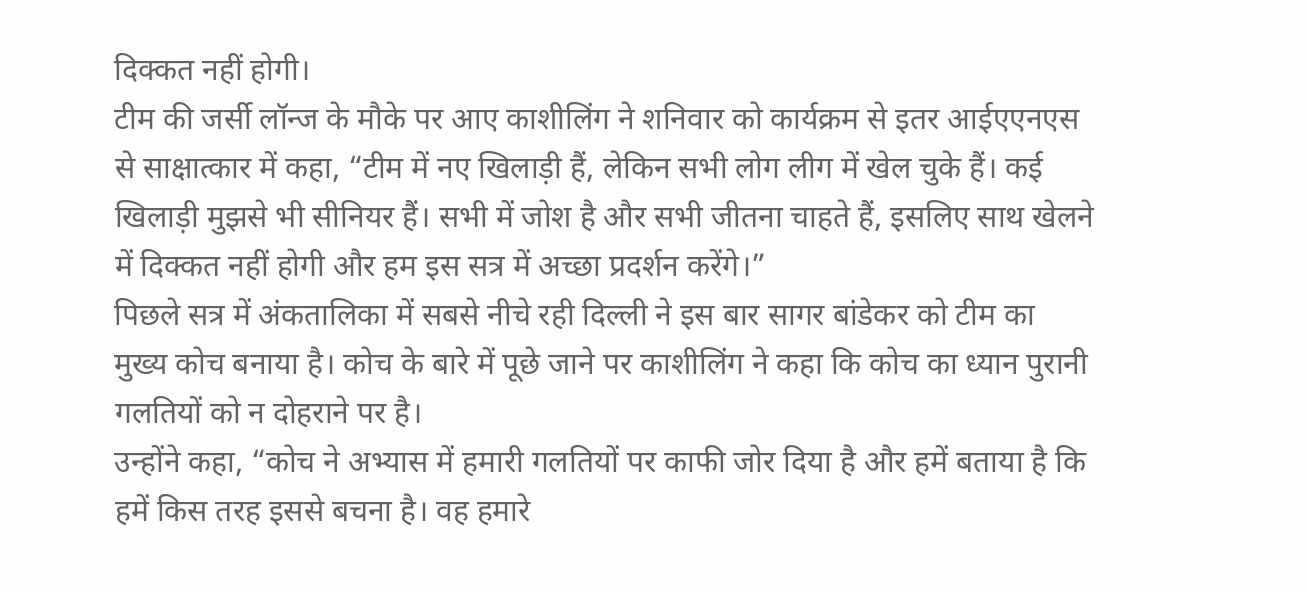दिक्कत नहीं होगी।
टीम की जर्सी लॉन्ज के मौके पर आए काशीलिंग ने शनिवार को कार्यक्रम से इतर आईएएनएस से साक्षात्कार में कहा, “टीम में नए खिलाड़ी हैं, लेकिन सभी लोग लीग में खेल चुके हैं। कई खिलाड़ी मुझसे भी सीनियर हैं। सभी में जोश है और सभी जीतना चाहते हैं, इसलिए साथ खेलने में दिक्कत नहीं होगी और हम इस सत्र में अच्छा प्रदर्शन करेंगे।”
पिछले सत्र में अंकतालिका में सबसे नीचे रही दिल्ली ने इस बार सागर बांडेकर को टीम का मुख्य कोच बनाया है। कोच के बारे में पूछे जाने पर काशीलिंग ने कहा कि कोच का ध्यान पुरानी गलतियों को न दोहराने पर है।
उन्होंने कहा, “कोच ने अभ्यास में हमारी गलतियों पर काफी जोर दिया है और हमें बताया है कि हमें किस तरह इससे बचना है। वह हमारे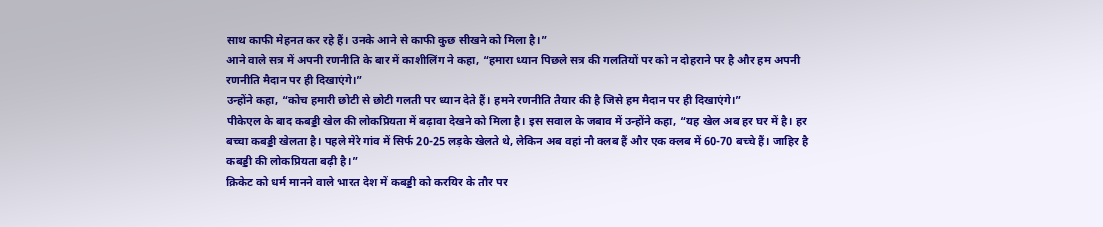साथ काफी मेहनत कर रहे हैं। उनके आने से काफी कुछ सीखने को मिला है।”
आने वाले सत्र में अपनी रणनीति के बार में काशीलिंग ने कहा, “हमारा ध्यान पिछले सत्र की गलतियों पर को न दोहराने पर है और हम अपनी रणनीति मैदान पर ही दिखाएंगे।”
उन्होंने कहा, “कोच हमारी छोटी से छोटी गलती पर ध्यान देते हैं। हमने रणनीति तैयार की है जिसे हम मैदान पर ही दिखाएंगे।”
पीकेएल के बाद कबड्डी खेल की लोकप्रियता में बढ़ावा देखने को मिला है। इस सवाल के जबाव में उन्होंने कहा, “यह खेल अब हर घर में है। हर बच्चा कबड्डी खेलता है। पहले मेरे गांव में सिर्फ 20-25 लड़के खेलते थे, लेकिन अब वहां नौ क्लब हैं और एक क्लब में 60-70 बच्चे हैं। जाहिर है कबड्डी की लोकप्रियता बढ़ी है।”
क्रिकेट को धर्म मानने वाले भारत देश में कबड्डी को करयिर के तौर पर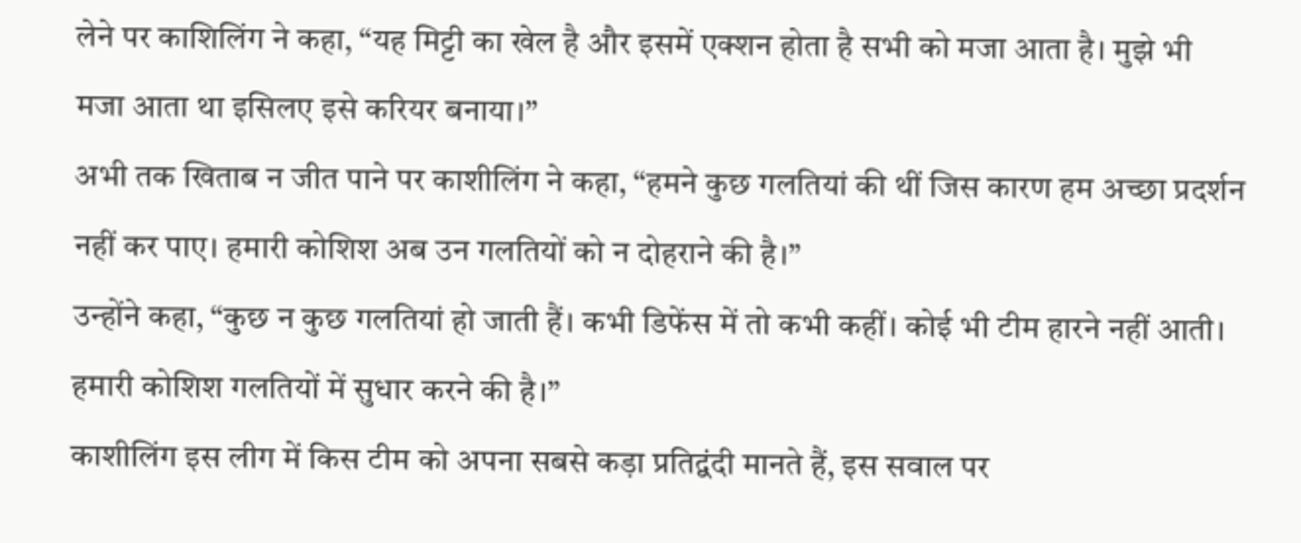लेने पर काशिलिंग ने कहा, “यह मिट्टी का खेल है और इसमें एक्शन होता है सभी को मजा आता है। मुझे भी मजा आता था इसिलए इसे करियर बनाया।”
अभी तक खिताब न जीत पाने पर काशीलिंग ने कहा, “हमने कुछ गलतियां की थीं जिस कारण हम अच्छा प्रदर्शन नहीं कर पाए। हमारी कोशिश अब उन गलतियों को न दोहराने की है।”
उन्होंने कहा, “कुछ न कुछ गलतियां हो जाती हैं। कभी डिफेंस में तो कभी कहीं। कोई भी टीम हारने नहीं आती। हमारी कोशिश गलतियों में सुधार करने की है।”
काशीलिंग इस लीग में किस टीम को अपना सबसे कड़ा प्रतिद्वंदी मानते हैं, इस सवाल पर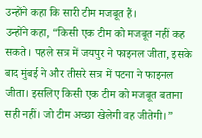उन्होंने कहा कि सारी टीम मजबूत हैं।
उन्होंने कहा, “किसी एक टीम को मजबूत नहीं कह सकते। पहले सत्र में जयपुर ने फाइनल जीता, इसके बाद मुंबई ने और तीसरे सत्र में पटना ने फाइनल जीता। इसलिए किसी एक टीम को मजबूत बताना सही नहीं। जो टीम अच्छा खेलेगी वह जीतेगी।”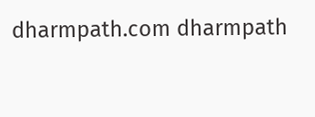dharmpath.com dharmpath